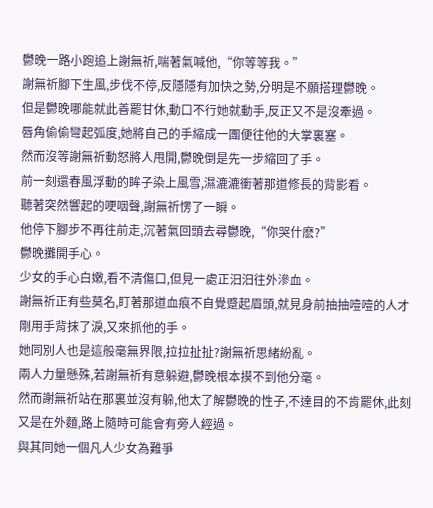鬱晚一路小跑追上謝無祈,喘著氣喊他,“你等等我。”
謝無祈腳下生風,步伐不停,反隱隱有加快之勢,分明是不願搭理鬱晚。
但是鬱晚哪能就此善罷甘休,動口不行她就動手,反正又不是沒牽過。
唇角偷偷彎起弧度,她將自己的手縮成一團便往他的大掌裏塞。
然而沒等謝無祈動怒將人甩開,鬱晚倒是先一步縮回了手。
前一刻還春風浮動的眸子染上風雪,濕漉漉衝著那道修長的背影看。
聽著突然響起的哽咽聲,謝無祈愣了一瞬。
他停下腳步不再往前走,沉著氣回頭去尋鬱晚,“你哭什麽?”
鬱晚攤開手心。
少女的手心白嫩,看不清傷口,但見一處正汩汩往外滲血。
謝無祈正有些莫名,盯著那道血痕不自覺蹙起眉頭,就見身前抽抽噎噎的人才剛用手背抹了淚,又來抓他的手。
她同別人也是這般毫無界限,拉拉扯扯?謝無祈思緒紛亂。
兩人力量懸殊,若謝無祈有意躲避,鬱晚根本摸不到他分毫。
然而謝無祈站在那裏並沒有躲,他太了解鬱晚的性子,不達目的不肯罷休,此刻又是在外麵,路上隨時可能會有旁人經過。
與其同她一個凡人少女為難爭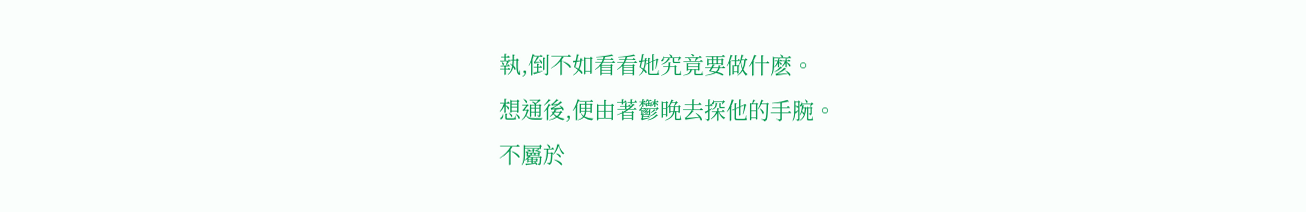執,倒不如看看她究竟要做什麽。
想通後,便由著鬱晚去探他的手腕。
不屬於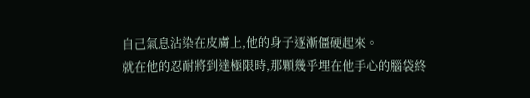自己氣息沾染在皮膚上,他的身子逐漸僵硬起來。
就在他的忍耐將到達極限時,那顆幾乎埋在他手心的腦袋終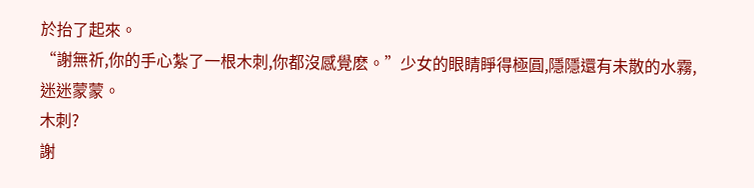於抬了起來。
“謝無祈,你的手心紮了一根木刺,你都沒感覺麽。”少女的眼睛睜得極圓,隱隱還有未散的水霧,迷迷蒙蒙。
木刺?
謝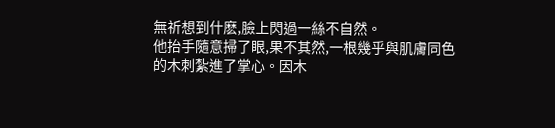無祈想到什麽,臉上閃過一絲不自然。
他抬手隨意掃了眼,果不其然,一根幾乎與肌膚同色的木刺紮進了掌心。因木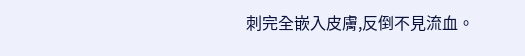刺完全嵌入皮膚,反倒不見流血。